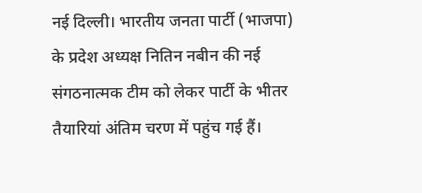नई दिल्ली। भारतीय जनता पार्टी (भाजपा) के प्रदेश अध्यक्ष नितिन नबीन की नई संगठनात्मक टीम को लेकर पार्टी के भीतर तैयारियां अंतिम चरण में पहुंच गई हैं।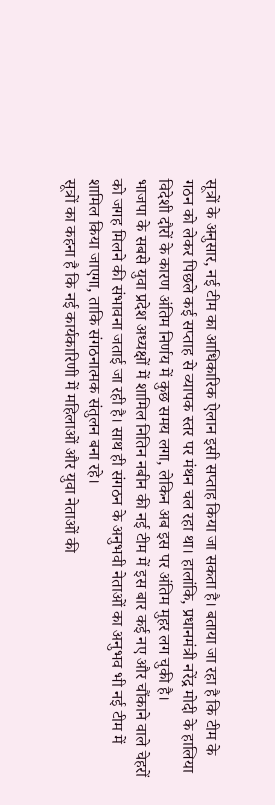सूत्रों के अनुसार, नई टीम का आधिकारिक ऐलान इसी सप्ताह किया जा सकता है। बताया जा रहा है कि टीम के गठन को लेकर पिछले कई सप्ताह से व्यापक स्तर पर मंथन चल रहा था। हालांकि, प्रधानमंत्री नरेंद्र मोदी के हालिया विदेशी दौरों के कारण अंतिम निर्णय में कुछ समय लगा, लेकिन अब इस पर अंतिम मुहर लग चुकी है।
भाजपा के सबसे युवा प्रदेश अध्यक्षों में शामिल नितिन नबीन की नई टीम में इस बार कई नए और चौंकाने वाले चेहरों को जगह मिलने की संभावना जताई जा रही है। साथ ही संगठन के अनुभवी नेताओं का अनुभव भी नई टीम में शामिल किया जाएगा, ताकि संगठनात्मक संतुलन बना रहे।
सूत्रों का कहना है कि नई कार्यकारिणी में महिलाओं और युवा नेताओं की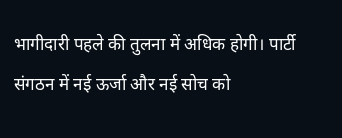भागीदारी पहले की तुलना में अधिक होगी। पार्टी संगठन में नई ऊर्जा और नई सोच को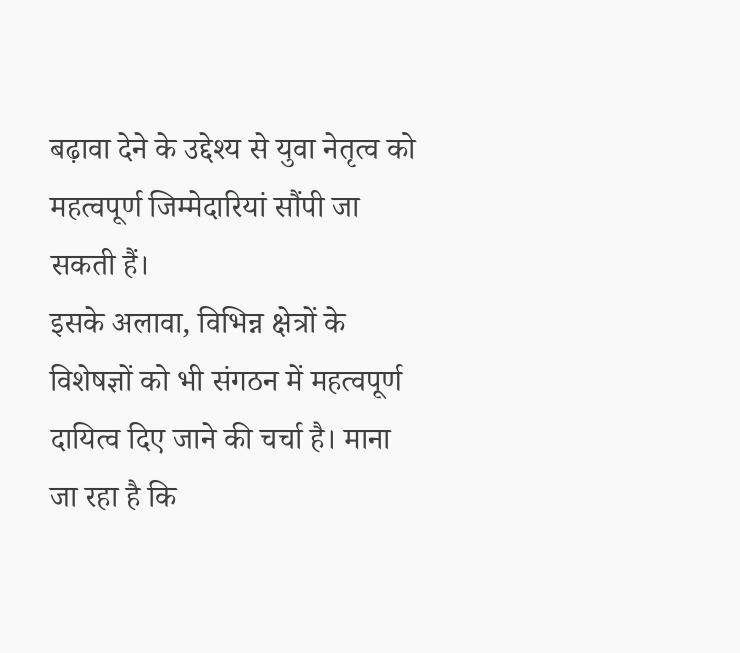बढ़ावा देने के उद्देश्य से युवा नेतृत्व को महत्वपूर्ण जिम्मेदारियां सौंपी जा सकती हैं।
इसके अलावा, विभिन्न क्षेत्रों के विशेषज्ञों को भी संगठन में महत्वपूर्ण दायित्व दिए जाने की चर्चा है। माना जा रहा है कि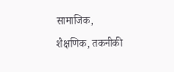सामाजिक, शैक्षणिक, तकनीकी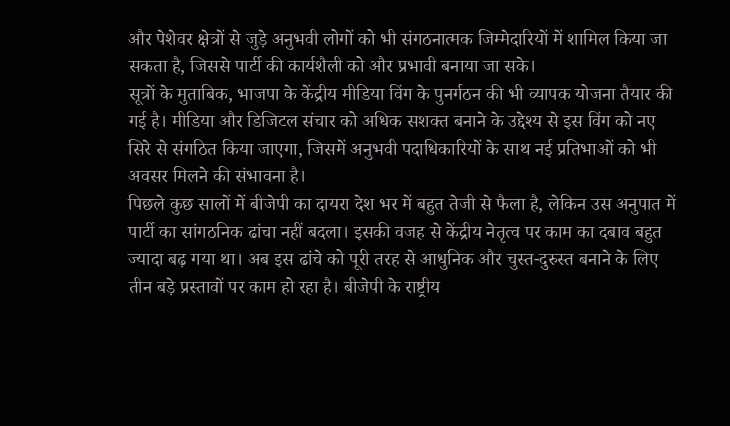और पेशेवर क्षेत्रों से जुड़े अनुभवी लोगों को भी संगठनात्मक जिम्मेदारियों में शामिल किया जा सकता है, जिससे पार्टी की कार्यशैली को और प्रभावी बनाया जा सके।
सूत्रों के मुताबिक, भाजपा के केंद्रीय मीडिया विंग के पुनर्गठन की भी व्यापक योजना तैयार की गई है। मीडिया और डिजिटल संचार को अधिक सशक्त बनाने के उद्देश्य से इस विंग को नए सिरे से संगठित किया जाएगा, जिसमें अनुभवी पदाधिकारियों के साथ नई प्रतिभाओं को भी अवसर मिलने की संभावना है।
पिछले कुछ सालों में बीजेपी का दायरा देश भर में बहुत तेजी से फैला है, लेकिन उस अनुपात में पार्टी का सांगठनिक ढांचा नहीं बदला। इसकी वजह से केंद्रीय नेतृत्व पर काम का दबाव बहुत ज्यादा बढ़ गया था। अब इस ढांचे को पूरी तरह से आधुनिक और चुस्त-दुरुस्त बनाने के लिए तीन बड़े प्रस्तावों पर काम हो रहा है। बीजेपी के राष्ट्रीय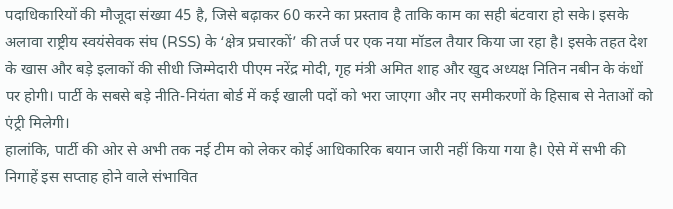पदाधिकारियों की मौजूदा संख्या 45 है, जिसे बढ़ाकर 60 करने का प्रस्ताव है ताकि काम का सही बंटवारा हो सके। इसके अलावा राष्ट्रीय स्वयंसेवक संघ (RSS) के ‘क्षेत्र प्रचारकों’ की तर्ज पर एक नया मॉडल तैयार किया जा रहा है। इसके तहत देश के खास और बड़े इलाकों की सीधी जिम्मेदारी पीएम नरेंद्र मोदी, गृह मंत्री अमित शाह और खुद अध्यक्ष नितिन नबीन के कंधों पर होगी। पार्टी के सबसे बड़े नीति-नियंता बोर्ड में कई खाली पदों को भरा जाएगा और नए समीकरणों के हिसाब से नेताओं को एंट्री मिलेगी।
हालांकि, पार्टी की ओर से अभी तक नई टीम को लेकर कोई आधिकारिक बयान जारी नहीं किया गया है। ऐसे में सभी की निगाहें इस सप्ताह होने वाले संभावित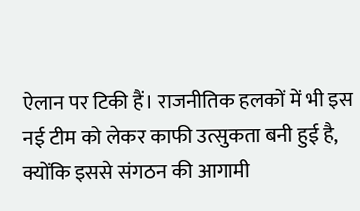ऐलान पर टिकी हैं। राजनीतिक हलकों में भी इस नई टीम को लेकर काफी उत्सुकता बनी हुई है, क्योंकि इससे संगठन की आगामी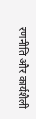रणनीति और कार्यशैली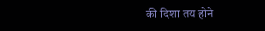की दिशा तय होने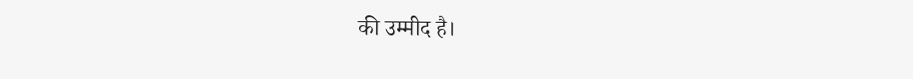की उम्मीद है।